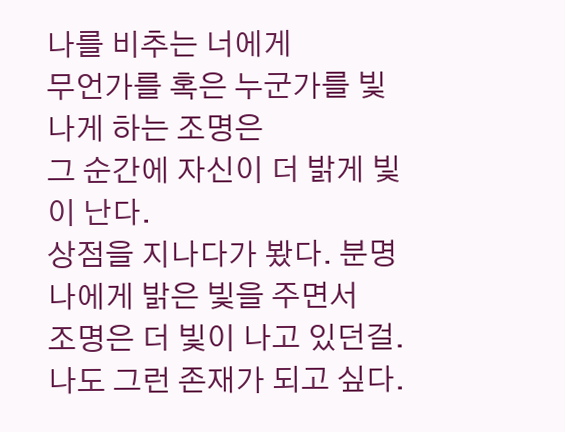나를 비추는 너에게
무언가를 혹은 누군가를 빛나게 하는 조명은
그 순간에 자신이 더 밝게 빛이 난다.
상점을 지나다가 봤다. 분명 나에게 밝은 빛을 주면서
조명은 더 빛이 나고 있던걸.
나도 그런 존재가 되고 싶다.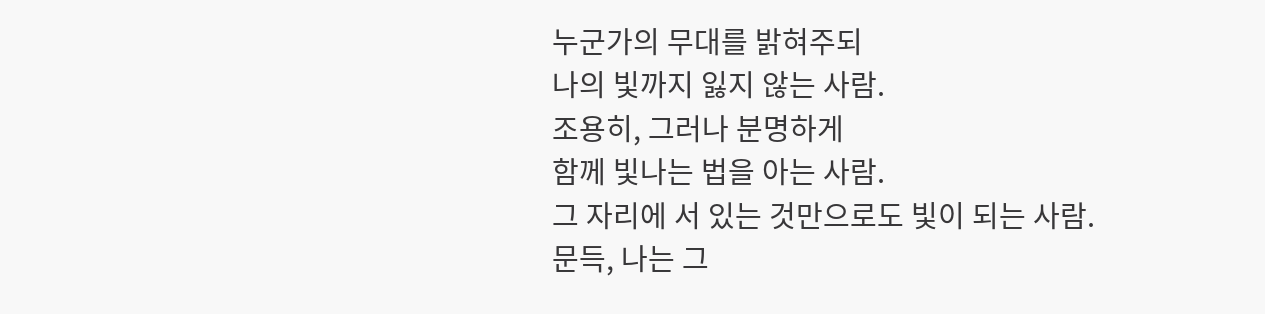누군가의 무대를 밝혀주되
나의 빛까지 잃지 않는 사람.
조용히, 그러나 분명하게
함께 빛나는 법을 아는 사람.
그 자리에 서 있는 것만으로도 빛이 되는 사람.
문득, 나는 그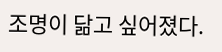조명이 닮고 싶어졌다.